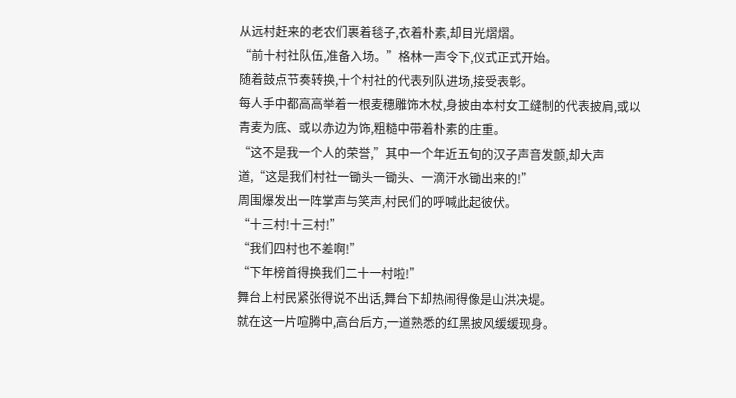从远村赶来的老农们裹着毯子,衣着朴素,却目光熠熠。
“前十村社队伍,准备入场。”格林一声令下,仪式正式开始。
随着鼓点节奏转换,十个村社的代表列队进场,接受表彰。
每人手中都高高举着一根麦穗雕饰木杖,身披由本村女工缝制的代表披肩,或以青麦为底、或以赤边为饰,粗糙中带着朴素的庄重。
“这不是我一个人的荣誉,”其中一个年近五旬的汉子声音发颤,却大声道,“这是我们村社一锄头一锄头、一滴汗水锄出来的!”
周围爆发出一阵掌声与笑声,村民们的呼喊此起彼伏。
“十三村!十三村!”
“我们四村也不差啊!”
“下年榜首得换我们二十一村啦!”
舞台上村民紧张得说不出话,舞台下却热闹得像是山洪决堤。
就在这一片喧腾中,高台后方,一道熟悉的红黑披风缓缓现身。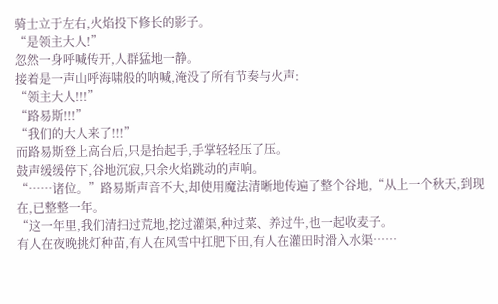骑士立于左右,火焰投下修长的影子。
“是领主大人!”
忽然一身呼喊传开,人群猛地一静。
接着是一声山呼海啸般的呐喊,淹没了所有节奏与火声:
“领主大人!!!”
“路易斯!!!”
“我们的大人来了!!!”
而路易斯登上高台后,只是抬起手,手掌轻轻压了压。
鼓声缓缓停下,谷地沉寂,只余火焰跳动的声响。
“……诸位。”路易斯声音不大,却使用魔法清晰地传遍了整个谷地,“从上一个秋天,到现在,已整整一年。
“这一年里,我们清扫过荒地,挖过灌渠,种过菜、养过牛,也一起收麦子。
有人在夜晚挑灯种苗,有人在风雪中扛肥下田,有人在灌田时滑入水渠……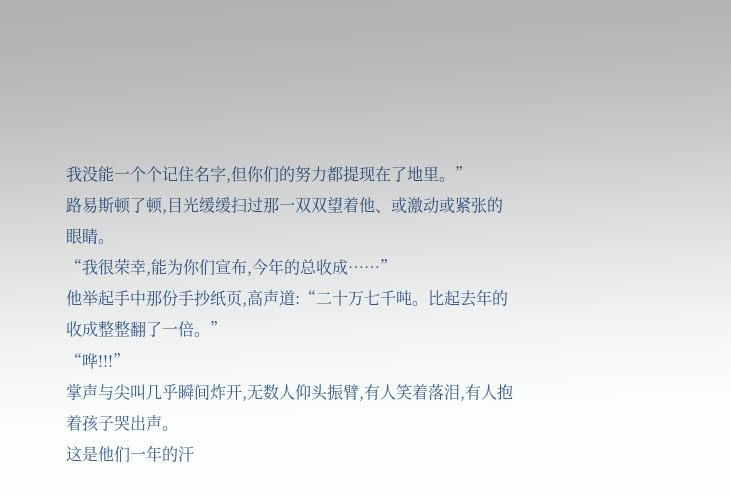我没能一个个记住名字,但你们的努力都提现在了地里。”
路易斯顿了顿,目光缓缓扫过那一双双望着他、或激动或紧张的眼睛。
“我很荣幸,能为你们宣布,今年的总收成……”
他举起手中那份手抄纸页,高声道:“二十万七千吨。比起去年的收成整整翻了一倍。”
“哗!!!”
掌声与尖叫几乎瞬间炸开,无数人仰头振臂,有人笑着落泪,有人抱着孩子哭出声。
这是他们一年的汗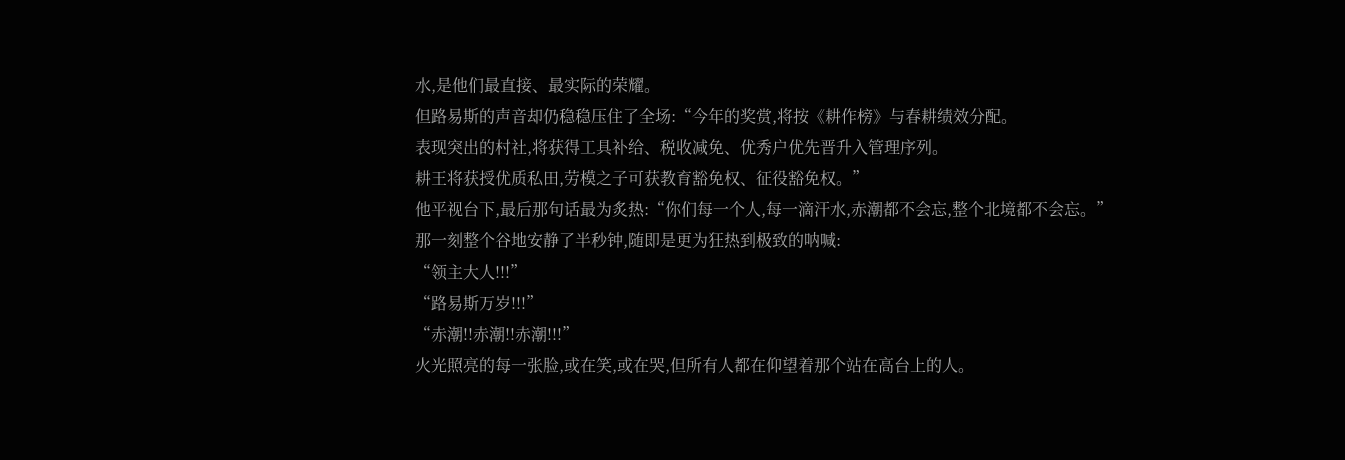水,是他们最直接、最实际的荣耀。
但路易斯的声音却仍稳稳压住了全场:“今年的奖赏,将按《耕作榜》与春耕绩效分配。
表现突出的村社,将获得工具补给、税收减免、优秀户优先晋升入管理序列。
耕王将获授优质私田,劳模之子可获教育豁免权、征役豁免权。”
他平视台下,最后那句话最为炙热:“你们每一个人,每一滴汗水,赤潮都不会忘,整个北境都不会忘。”
那一刻整个谷地安静了半秒钟,随即是更为狂热到极致的呐喊:
“领主大人!!!”
“路易斯万岁!!!”
“赤潮!!赤潮!!赤潮!!!”
火光照亮的每一张脸,或在笑,或在哭,但所有人都在仰望着那个站在高台上的人。